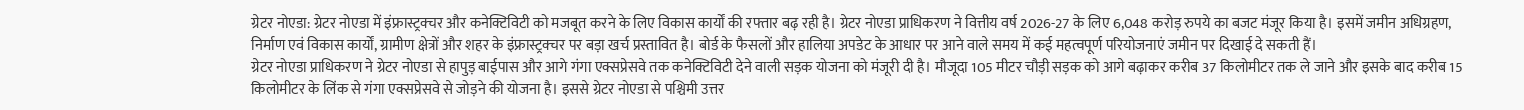ग्रेटर नोएडा: ग्रेटर नोएडा में इंफ्रास्ट्रक्चर और कनेक्टिविटी को मजबूत करने के लिए विकास कार्यों की रफ्तार बढ़ रही है। ग्रेटर नोएडा प्राधिकरण ने वित्तीय वर्ष 2026-27 के लिए 6,048 करोड़ रुपये का बजट मंजूर किया है। इसमें जमीन अधिग्रहण, निर्माण एवं विकास कार्यों, ग्रामीण क्षेत्रों और शहर के इंफ्रास्ट्रक्चर पर बड़ा खर्च प्रस्तावित है। बोर्ड के फैसलों और हालिया अपडेट के आधार पर आने वाले समय में कई महत्वपूर्ण परियोजनाएं जमीन पर दिखाई दे सकती हैं।
ग्रेटर नोएडा प्राधिकरण ने ग्रेटर नोएडा से हापुड़ बाईपास और आगे गंगा एक्सप्रेसवे तक कनेक्टिविटी देने वाली सड़क योजना को मंजूरी दी है। मौजूदा 105 मीटर चौड़ी सड़क को आगे बढ़ाकर करीब 37 किलोमीटर तक ले जाने और इसके बाद करीब 15 किलोमीटर के लिंक से गंगा एक्सप्रेसवे से जोड़ने की योजना है। इससे ग्रेटर नोएडा से पश्चिमी उत्तर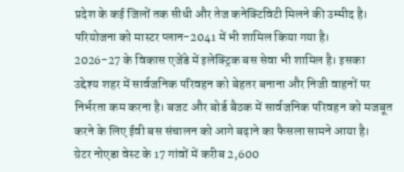प्रदेश के कई जिलों तक सीधी और तेज कनेक्टिविटी मिलने की उम्मीद है। परियोजना को मास्टर प्लान-2041 में भी शामिल किया गया है।
2026-27 के विकास एजेंडे में इलेक्ट्रिक बस सेवा भी शामिल है। इसका उद्देश्य शहर में सार्वजनिक परिवहन को बेहतर बनाना और निजी वाहनों पर निर्भरता कम करना है। बजट और बोर्ड बैठक में सार्वजनिक परिवहन को मजबूत करने के लिए ईवी बस संचालन को आगे बढ़ाने का फैसला सामने आया है।
ग्रेटर नोएडा वेस्ट के 17 गांवों में करीब 2,600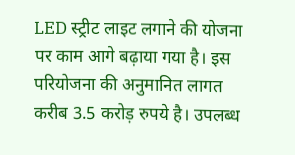LED स्ट्रीट लाइट लगाने की योजना पर काम आगे बढ़ाया गया है। इस परियोजना की अनुमानित लागत करीब 3.5 करोड़ रुपये है। उपलब्ध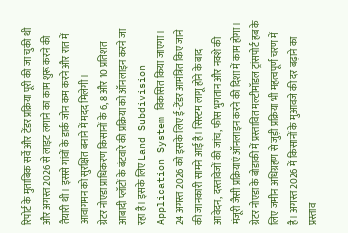रिपोर्ट के मुताबिक सर्वे और टेंडर प्रक्रिया पूरी की जा चुकी थी और अगस्त 2026 से लाइट लगाने का काम शुरू करने की तैयारी थी। इससे गांवों के डार्क जोन कम करने और रात में आवागमन को सुरक्षित बनाने में मदद मिलेगी।
ग्रेटर नोएडा प्राधिकरण किसानों के 6, 8 और 10 प्रतिशत आबादी प्लॉटों के बंटवारे की प्रक्रिया को ऑनलाइन करने जा रहा है। इसके लिए Land Subdivision Application System विकसित किया जाएगा। 24 अगस्त 2026 को इसके लिए ई-टेंडर आमंत्रित किए जाने की जानकारी सामने आई है। सिस्टम लागू होने के बाद आवेदन, दस्तावेजों की जांच, फीस भुगतान और नक्शे की मंजूरी जैसी प्रक्रियाएं ऑनलाइन करने की दिशा में काम होगा।
ग्रेटर नोएडा के बोडाकी में प्रस्तावित मल्टीमॉडल ट्रांसपोर्ट हब के लिए जमीन अधिग्रहण से जुड़ी प्रक्रिया भी महत्वपूर्ण चरण में है। अगस्त 2026 में किसानों के मुआवजे की दर बढ़ाने का प्रस्ताव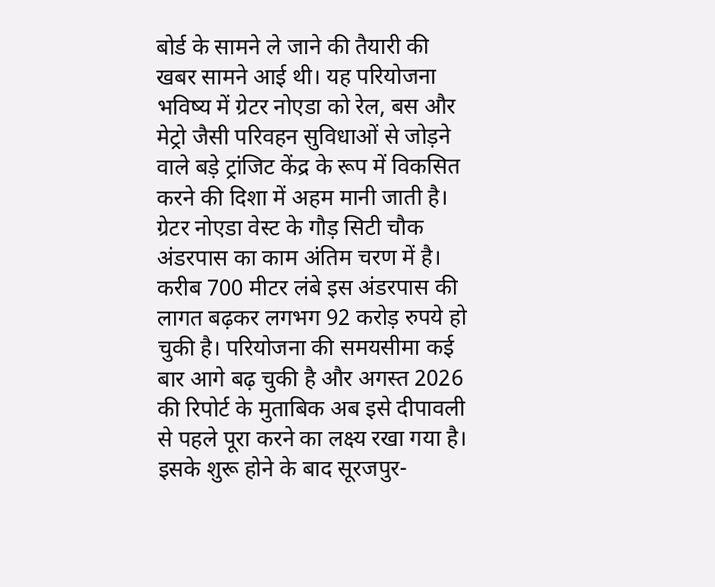बोर्ड के सामने ले जाने की तैयारी की खबर सामने आई थी। यह परियोजना भविष्य में ग्रेटर नोएडा को रेल, बस और मेट्रो जैसी परिवहन सुविधाओं से जोड़ने वाले बड़े ट्रांजिट केंद्र के रूप में विकसित करने की दिशा में अहम मानी जाती है।
ग्रेटर नोएडा वेस्ट के गौड़ सिटी चौक अंडरपास का काम अंतिम चरण में है। करीब 700 मीटर लंबे इस अंडरपास की लागत बढ़कर लगभग 92 करोड़ रुपये हो चुकी है। परियोजना की समयसीमा कई बार आगे बढ़ चुकी है और अगस्त 2026 की रिपोर्ट के मुताबिक अब इसे दीपावली से पहले पूरा करने का लक्ष्य रखा गया है। इसके शुरू होने के बाद सूरजपुर-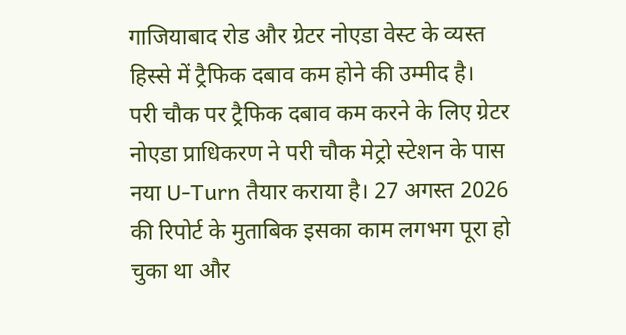गाजियाबाद रोड और ग्रेटर नोएडा वेस्ट के व्यस्त हिस्से में ट्रैफिक दबाव कम होने की उम्मीद है।
परी चौक पर ट्रैफिक दबाव कम करने के लिए ग्रेटर नोएडा प्राधिकरण ने परी चौक मेट्रो स्टेशन के पास नया U-Turn तैयार कराया है। 27 अगस्त 2026 की रिपोर्ट के मुताबिक इसका काम लगभग पूरा हो चुका था और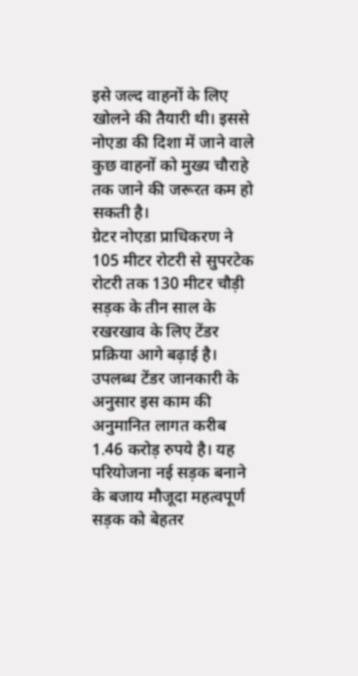इसे जल्द वाहनों के लिए खोलने की तैयारी थी। इससे नोएडा की दिशा में जाने वाले कुछ वाहनों को मुख्य चौराहे तक जाने की जरूरत कम हो सकती है।
ग्रेटर नोएडा प्राधिकरण ने 105 मीटर रोटरी से सुपरटेक रोटरी तक 130 मीटर चौड़ी सड़क के तीन साल के रखरखाव के लिए टेंडर प्रक्रिया आगे बढ़ाई है। उपलब्ध टेंडर जानकारी के अनुसार इस काम की अनुमानित लागत करीब 1.46 करोड़ रुपये है। यह परियोजना नई सड़क बनाने के बजाय मौजूदा महत्वपूर्ण सड़क को बेहतर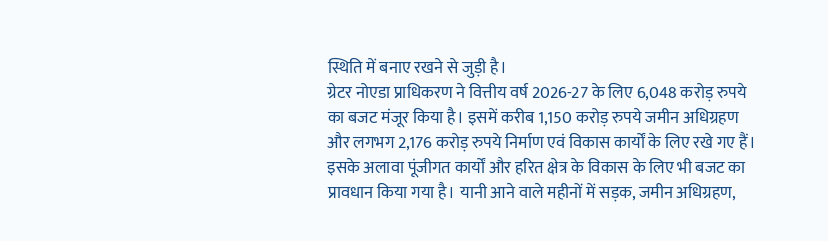स्थिति में बनाए रखने से जुड़ी है।
ग्रेटर नोएडा प्राधिकरण ने वित्तीय वर्ष 2026-27 के लिए 6,048 करोड़ रुपये का बजट मंजूर किया है। इसमें करीब 1,150 करोड़ रुपये जमीन अधिग्रहण और लगभग 2,176 करोड़ रुपये निर्माण एवं विकास कार्यों के लिए रखे गए हैं। इसके अलावा पूंजीगत कार्यों और हरित क्षेत्र के विकास के लिए भी बजट का प्रावधान किया गया है। यानी आने वाले महीनों में सड़क, जमीन अधिग्रहण,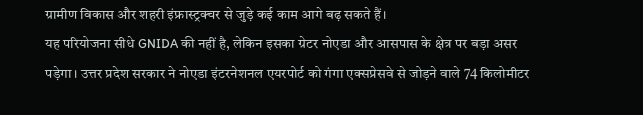ग्रामीण विकास और शहरी इंफ्रास्ट्रक्चर से जुड़े कई काम आगे बढ़ सकते हैं।
यह परियोजना सीधे GNIDA की नहीं है, लेकिन इसका ग्रेटर नोएडा और आसपास के क्षेत्र पर बड़ा असर पड़ेगा। उत्तर प्रदेश सरकार ने नोएडा इंटरनेशनल एयरपोर्ट को गंगा एक्सप्रेसवे से जोड़ने वाले 74 किलोमीटर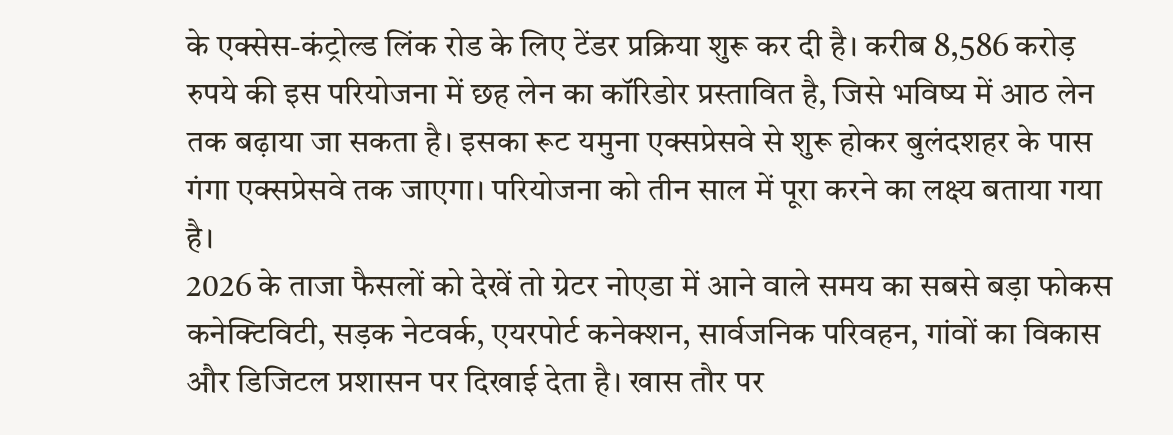के एक्सेस-कंट्रोल्ड लिंक रोड के लिए टेंडर प्रक्रिया शुरू कर दी है। करीब 8,586 करोड़ रुपये की इस परियोजना में छह लेन का कॉरिडोर प्रस्तावित है, जिसे भविष्य में आठ लेन तक बढ़ाया जा सकता है। इसका रूट यमुना एक्सप्रेसवे से शुरू होकर बुलंदशहर के पास गंगा एक्सप्रेसवे तक जाएगा। परियोजना को तीन साल में पूरा करने का लक्ष्य बताया गया है।
2026 के ताजा फैसलों को देखें तो ग्रेटर नोएडा में आने वाले समय का सबसे बड़ा फोकस कनेक्टिविटी, सड़क नेटवर्क, एयरपोर्ट कनेक्शन, सार्वजनिक परिवहन, गांवों का विकास और डिजिटल प्रशासन पर दिखाई देता है। खास तौर पर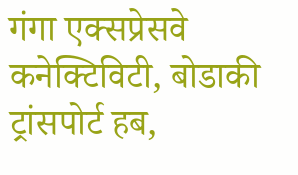गंगा एक्सप्रेसवे कनेक्टिविटी, बोडाकी ट्रांसपोर्ट हब,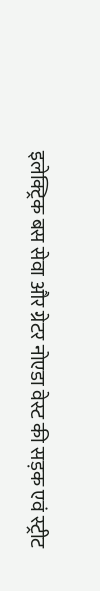इलेक्ट्रिक बस सेवा और ग्रेटर नोएडा वेस्ट की सड़क एवं स्ट्रीट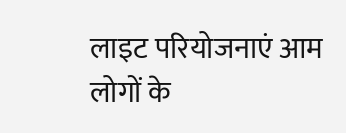लाइट परियोजनाएं आम लोगों के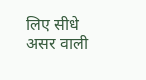लिए सीधे असर वाली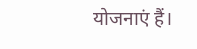योजनाएं हैं।